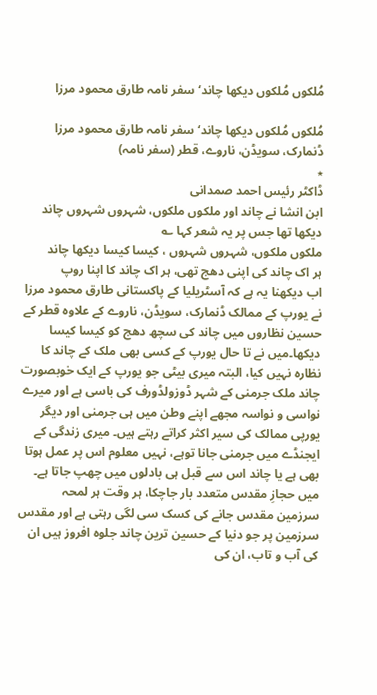مُلکوں مُلکوں دیکھا چاند‘ سفر نامہ طارق محمود مرزا

مُلکوں مُلکوں دیکھا چاند‘ سفر نامہ طارق محمود مرزا
ڈنمارک، سویڈن، ناروے، قطر (سفر نامہ)
٭
ڈاکٹر رئیس احمد صمدانی
ابن انشا نے چاند اور ملکوں ملکوں، شہروں شہروں چاند دیکھا تھا جس پر یہ شعر کہا ؎
ملکوں ملکوں، شہروں شہروں ، کیسا کیسا دیکھا چاند
ہر اک چاند کی اپنی دھج تھی، ہر اک چاند کا اپنا روپ
اب دیکھنا یہ ہے کہ آسٹریلیا کے پاکستانی طارق محمود مرزا نے یورپ کے ممالک ڈنمارک، سویڈن، ناروے کے علاوہ قطر کے حسین نظاروں میں چاند کی سچھ دھج کو کیسا کیسا دیکھا۔میں نے تا حال یورپ کے کسی بھی ملک کے چاند کا نظارہ نہیں کیا، البتہ میری بیٹی جو یورپ کے ایک خوبصورت چاند ملک جرمنی کے شہر ڈوزولڈورف کی باسی ہے اور میرے نواسی و نواسہ مجھے اپنے وطن میں ہی جرمنی اور دیگر یورپی ممالک کی سیر اکثر کراتے رہتے ہیں۔ میری زندگی کے ایجنڈے میں جرمنی جانا توہے، نہیں معلوم اس پر عمل ہوتا بھی ہے یا چاند اس سے قبل ہی بادلوں میں چھپ جاتا ہے۔ میں حجازِ مقدس متعدد بار جاچکا، ہر وقت ہر لمحہ سرزمین مقدس جانے کی کسک سی لگی رہتی ہے اور مقدس سرزمین پر جو دنیا کے حسین ترین چاند جلوہ افروز ہیں ان کی آب و تاب، ان کی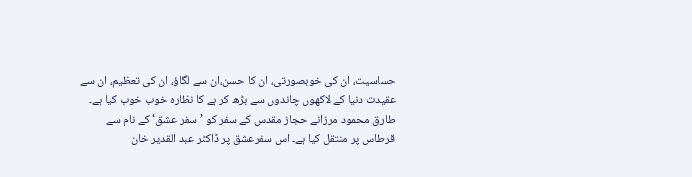حساسیت، ان کی خوبصورتی، ان کا حسن،ان سے لگاؤ، ان کی تعظیم، ان سے عقیدت دنیا کے لاکھوں چاندوں سے بڑھ کر ہے کا نظارہ خوب خوب کیا ہے۔ طارق محمود مرزانے حجاز مقدس کے سفر کو ’سفر عشق‘ کے نام سے قرطاس پر منتقل کیا ہے۔ اس سفرعشق پر ڈاکٹر عبد القدیر خان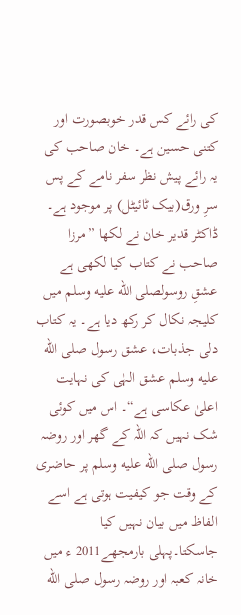کی رائے کس قدر خوبصورت اور کتنی حسین ہے۔ خان صاحب کی یہ رائے پیش نظر سفر نامے کے پس سرِ ورق(بیک ٹائیٹل) پر موجود ہے۔ ڈاکٹر قدیر خان نے لکھا ”مرزا صاحب نے کتاب کیا لکھی ہے عشقِ روسولصلى الله عليه وسلم میں کلیجہ نکال کر رکھ دیا ہے۔ یہ کتاب دلی جذبات، عشق رسول صلى الله عليه وسلم عشق الہٰی کی نہایت اعلیٰ عکاسی ہے“۔ اس میں کوئی شک نہیں کہ اللہ کے گھر اور روضہ رسول صلى الله عليه وسلم پر حاضری کے وقت جو کیفیت ہوتی ہے اسے الفاظ میں بیان نہیں کیا جاسکتا۔پہلی بارمجھے2011 ء میں خانہ کعبہ اور روضہ رسول صلى الله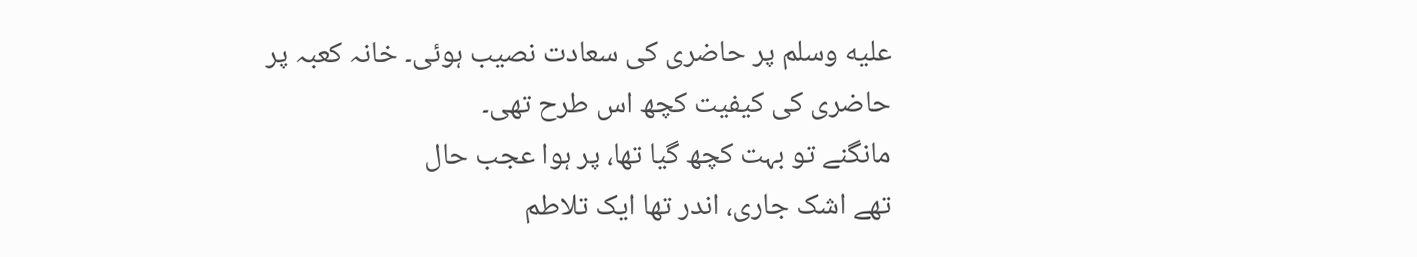عليه وسلم پر حاضری کی سعادت نصیب ہوئی۔ خانہ کعبہ پر حاضری کی کیفیت کچھ اس طرح تھی۔
مانگنے تو بہت کچھ گیا تھا، پر ہوا عجب حال
تھے اشک جاری، اندر تھا ایک تلاطم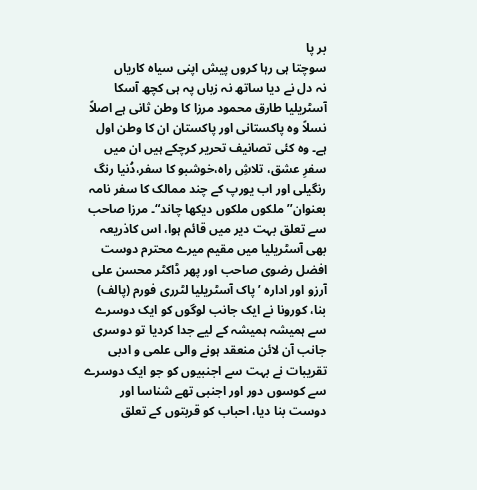بر پا
سوچتا ہی رہا کروں پیش اپنی سیاہ کاریاں
نہ دل نے دیا ساتھ نہ زباں پہ ہی کچھ آسکا
آسٹریلیا طارق محمود مرزا کا وطن ثانی ہے اصلاً نسلاً وہ پاکستانی اور پاکستان ان کا وطن اول ہے۔ وہ کئی تصانیف تحریر کرچکے ہیں ان میں سفرِ عشق، تلاشِ راہ،خوشبو کا سفر،دُنیا رنگ رنگیلی اور اب یورپ کے چند ممالک کا سفر نامہ بعنوان’’ملکوں ملکوں دیکھا چاند“۔ مرزا صاحب سے تعلق بہت دیر میں قائم ہوا، اس کاذریعہ بھی آسٹریلیا میں مقیم میرے محترم دوست افضل رضوی صاحب اور پھر ڈاکٹر محسن علی آرزو اور ادارہ ’پاک آسٹریلیا لٹرری فورم (پالف) بنا، کورونا نے ایک جانب لوگوں کو ایک دوسرے سے ہمیشہ ہمیشہ کے لیے جدا کردیا تو دوسری جانب آن لائن منعقد ہونے والی علمی و ادبی تقریبات نے بہت سے اجنبیوں کو جو ایک دوسرے سے کوسوں دور اور اجنبی تھے شناسا اور دوست بنا دیا، احباب کو قربتوں کے تعلق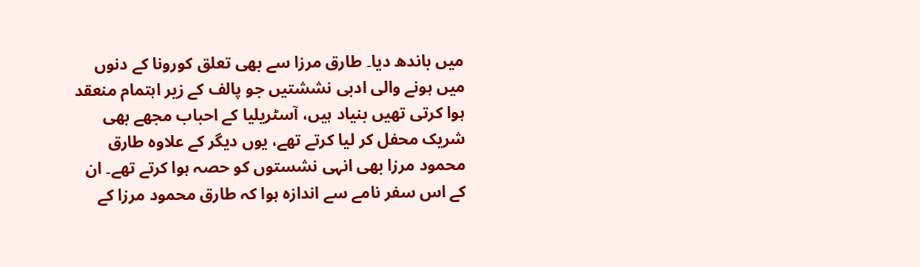میں باندھ دیا۔ طارق مرزا سے بھی تعلق کورونا کے دنوں میں ہونے والی ادبی نششتیں جو پالف کے زیر اہتمام منعقد ہوا کرتی تھیں بنیاد ہیں، آسٹریلیا کے احباب مجھے بھی شریک محفل کر لیا کرتے تھے، یوں دیگر کے علاوہ طارق محمود مرزا بھی انہی نشستوں کو حصہ ہوا کرتے تھے۔ ان کے اس سفر نامے سے اندازہ ہوا کہ طارق محمود مرزا کے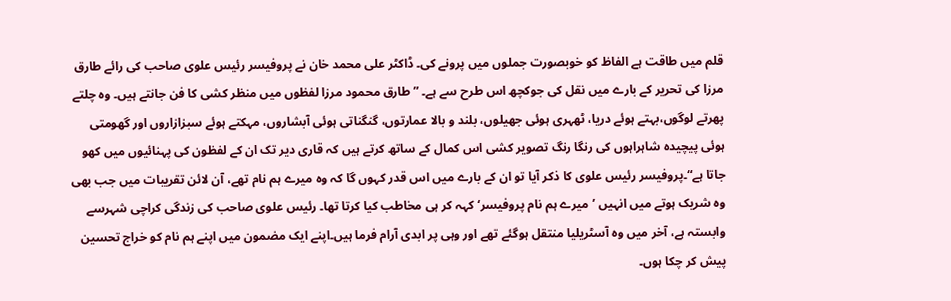قلم میں طاقت ہے الفاظ کو خوبصورت جملوں میں پرونے کی۔ ڈاکٹر علی محمد خان نے پروفیسر رئیس علوی صاحب کی رائے طارق مرزا کی تحریر کے بارے میں نقل کی جوکچھ اس طرح سے ہے۔ ”طارق محمود مرزا لفظوں میں منظر کشی کا فن جانتے ہیں۔ وہ چلتے پھرتے لوگوں،بہتے ہوئے دریا، ٹھہری ہوئی جھیلوں، بلند و بالا عمارتوں، گنگناتی ہوئی آبشاروں، مہکتے ہوئے سبزازاروں اور گھومتی ہوئی پیچیدہ شاہراہوں کی رنگا رنگ تصویر کشی اس کمال کے ساتھ کرتے ہیں کہ قاری دیر تک ان کے لفظون کی پہنائیوں میں کھو جاتا ہے“۔پروفیسر رئیس علوی کا ذکر آیا تو ان کے بارے میں اس قدر کہوں گا کہ وہ میرے ہم نام تھے، آن لائن تقریبات میں جب بھی وہ شریک ہوتے میں انہیں ’میرے ہم نام پروفیسر‘ کہہ کر ہی مخاطب کیا کرتا تھا۔ رئیس علوی صاحب کی زندگی کراچی شہرسے وابستہ ہے، آخر میں وہ آسٹریلیا منتقل ہوگئے تھے اور وہی پر ابدی آرام فرما ہیں۔اپنے ایک مضمون میں اپنے ہم نام کو خراج تحسین پیش کر چکا ہوں۔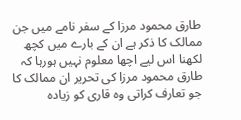طارق محمود مرزا کے سفر نامے میں جن ممالک کا ذکر ہے ان کے بارے میں کچھ لکھنا اس لیے اچھا معلوم نہیں ہورہا کہ طارق محمود مرزا کی تحریر ان ممالک کا جو تعارف کراتی وہ قاری کو زیادہ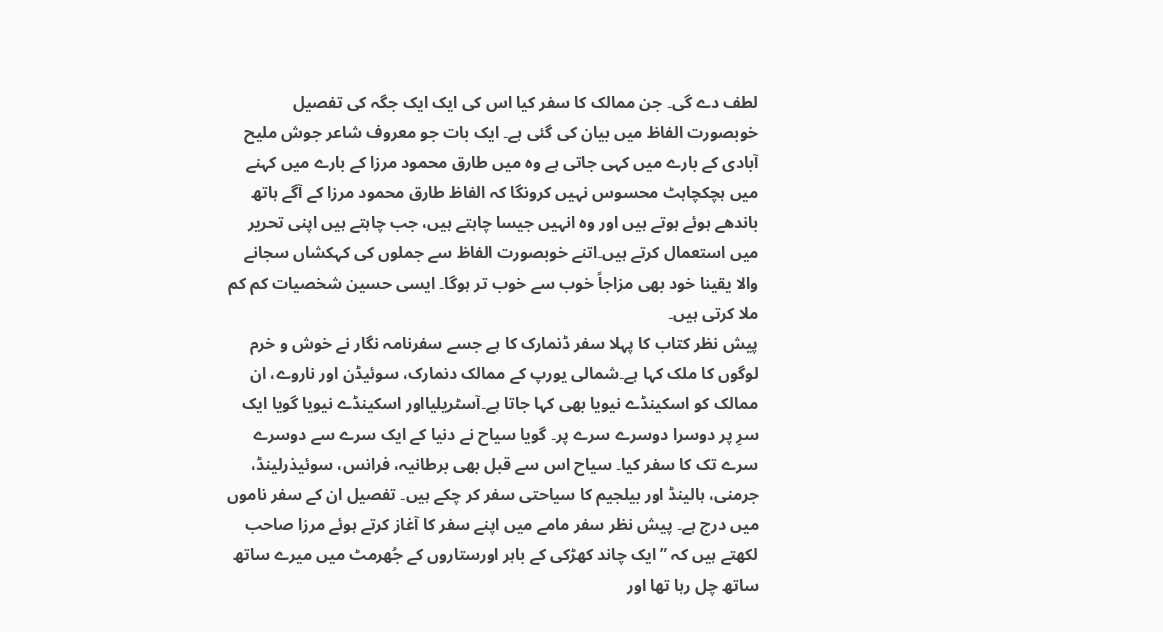لطف دے گی۔ جن ممالک کا سفر کیا اس کی ایک ایک جگہ کی تفصیل خوبصورت الفاظ میں بیان کی گئی ہے۔ ایک بات جو معروف شاعر جوش ملیح آبادی کے بارے میں کہی جاتی ہے وہ میں طارق محمود مرزا کے بارے میں کہنے میں ہچکچاہٹ محسوس نہیں کرونگا کہ الفاظ طارق محمود مرزا کے آگے ہاتھ باندھے ہوئے ہوتے ہیں اور وہ انہیں جیسا چاہتے ہیں، جب چاہتے ہیں اپنی تحریر میں استعمال کرتے ہیں۔اتنے خوبصورت الفاظ سے جملوں کی کہکشاں سجانے والا یقینا خود بھی مزاجاً خوب سے خوب تر ہوگا۔ ایسی حسین شخصیات کم کم ملا کرتی ہیں۔
پیش نظر کتاب کا پہلا سفر ڈنمارک کا ہے جسے سفرنامہ نگار نے خوش و خرم لوگوں کا ملک کہا ہے۔شمالی یورپ کے ممالک دنمارک، سوئیڈن اور ناروے، ان ممالک کو اسکینڈے نیویا بھی کہا جاتا ہے۔آسٹریلیااور اسکینڈے نیویا گویا ایک سرِ پر دوسرا دوسرے سرے پر۔ گویا سیاح نے دنیا کے ایک سرے سے دوسرے سرے تک کا سفر کیا۔ سیاح اس سے قبل بھی برطانیہ، فرانس، سوئیذرلینڈ، جرمنی، ہالینڈ اور بیلجیم کا سیاحتی سفر کر چکے ہیں۔ تفصیل ان کے سفر ناموں میں درج ہے۔ پیش نظر سفر مامے میں اپنے سفر کا آغاز کرتے ہوئے مرزا صاحب لکھتے ہیں کہ ”ایک چاند کھڑکی کے باہر اورستاروں کے جُھرمٹ میں میرے ساتھ ساتھ چل رہا تھا اور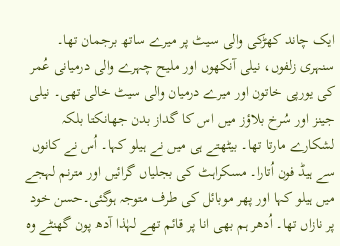ایک چاند کھڑکی والی سیٹ پر میرے ساتھ برجمان تھا۔ سنہری زلفوں، نیلی آنکھوں اور ملیح چہرے والی درمیانی عُمر کی یورپی خاتون اور میرے درمیان والی سیٹ خالی تھی۔ نیلی جینز اور سُرخ بلاؤز میں اس کا گداز بدن جھانکتا بلکہ لشکارے مارتا تھا۔ بیٹھتے ہی میں نے ہیلو کہا۔ اُس نے کانوں سے ہیڈ فون اُتارا۔ مسکراہٹ کی بجلیاں گرائیں اور مترنم لہجے میں ہیلو کہا اور پھر موبائل کی طرف متوجہ ہوگئی۔حسن خود پر نازاں تھا۔ اُدھر ہم بھی انا پر قائم تھے لہٰذا آدھ پون گھنٹے وہ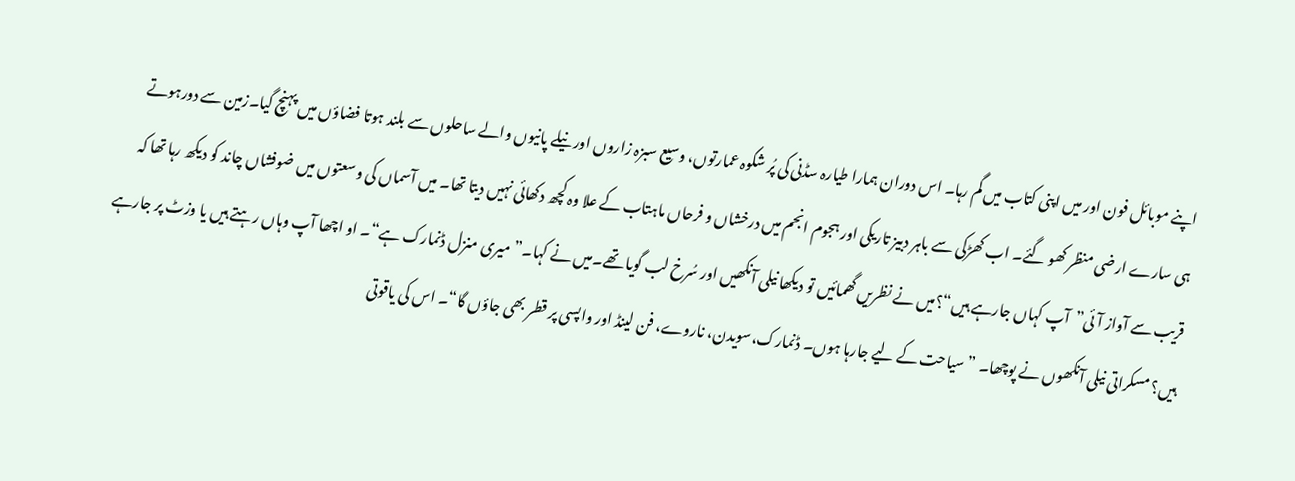اپنے موبائل فون اور میں اپنی کتاب میں گم رہا۔ اس دوران ہمارا طیارہ سڈنی کی پُر شکوہ عمارتوں، وسیع سبزہ زاروں اور نیلے پانیوں والے ساحلوں سے بلند ہوتا فضاؤں میں پہنچ گیا۔زمین سے دورہوتے ہی سارے ارضی منظر کھو گئے۔ اب کھڑکی سے باہر دبیز تاریکی اور ہجوم انجم میں درخشاں و فرحاں ماہتاب کے علا وہ کچھ دکھائی نہیں دیتا تھا۔ میں آسماں کی وسعتوں میں ضوفشاں چاند کو دیکھ رہا تھا کہ قریب سے آواز آئی”آپ کہاں جارہے ہیں“؟میں نے نظریں گھمائیں تو دیکھا نیلی آنکھیں اور سُرخ لب گویا تھے۔میں نے کہا۔”میری منزل ڈنمارک ہے“۔ او اچھا آپ وہاں رہتے ہیں یا وزٹ پر جارہے ہیں؟ مسکراتی نیلی آنکھوں نے پوچھا۔ ”سیاحت کے لیے جارہا ہوں۔ ڈنمارک،سویدن، ناروے، فن لینڈ اور واپسی پر قطر بھی جاؤں گا“۔ اس کی یاقوتی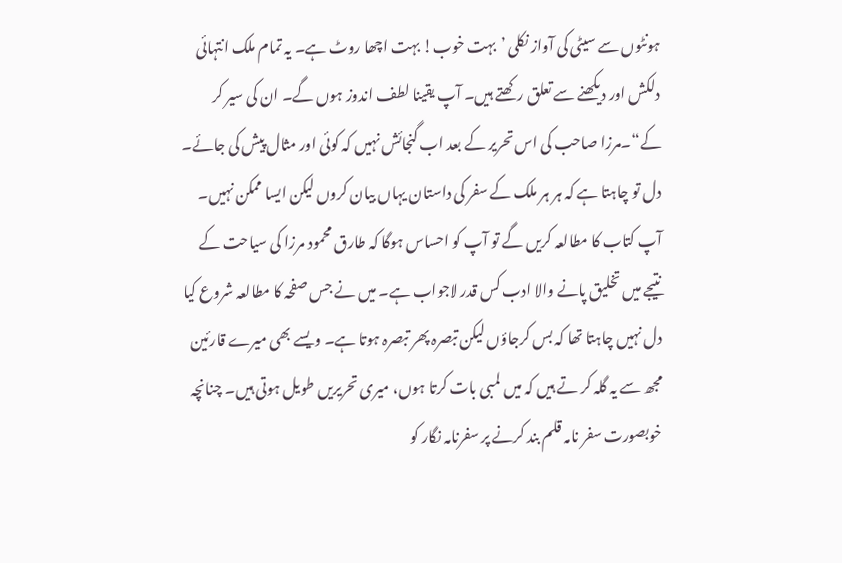ہونٹوں سے سیٹی کی آواز نکلی ’بہت خوب! بہت اچھا روٹ ہے۔ یہ تمام ملک انتہائی دلکش اور دیکھنے سے تعلق رکھتے ہیں۔ آپ یقینا لطف اندوز ہوں گے۔ ان کی سیر کر کے“۔مرزا صاحب کی اس تحریر کے بعد اب گنجائش نہیں کہ کوئی اور مثال پیش کی جائے۔ دل تو چاہتا ہے کہ ہر ہر ملک کے سفر کی داستان یہاں بیان کروں لیکن ایسا ممکن نہیں۔ آپ کتاب کا مطالعہ کریں گے تو آپ کو احساس ہوگا کہ طارق محمود مرزا کی سیاحت کے نتیجے میں تخلیق پانے والا ادب کس قدر لاجواب ہے۔ میں نے جس صفحہ کا مطالعہ شروع کیا دل نہیں چاہتا تھا کہ بس کرجاؤں لیکن تبصرہ پھر تبصرہ ہوتا ہے۔ ویسے بھی میرے قارئین مجھ سے یہ گلہ کر تے ہیں کہ میں لمبی بات کرتا ہوں، میری تحریریں طویل ہوتی ہیں۔ چنانچہ خوبصورت سفر نامہ قلم بند کرنے پر سفرنامہ نگار کو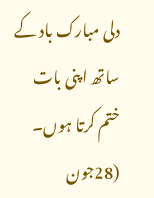دلی مبارک باد کے ساتھ اپنی بات ختم کرتا ہوں۔ (28جون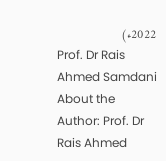2022ء)
Prof. Dr Rais Ahmed Samdani
About the Author: Prof. Dr Rais Ahmed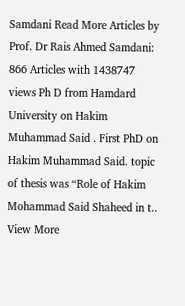Samdani Read More Articles by Prof. Dr Rais Ahmed Samdani: 866 Articles with 1438747 views Ph D from Hamdard University on Hakim Muhammad Said . First PhD on Hakim Muhammad Said. topic of thesis was “Role of Hakim Mohammad Said Shaheed in t.. View More